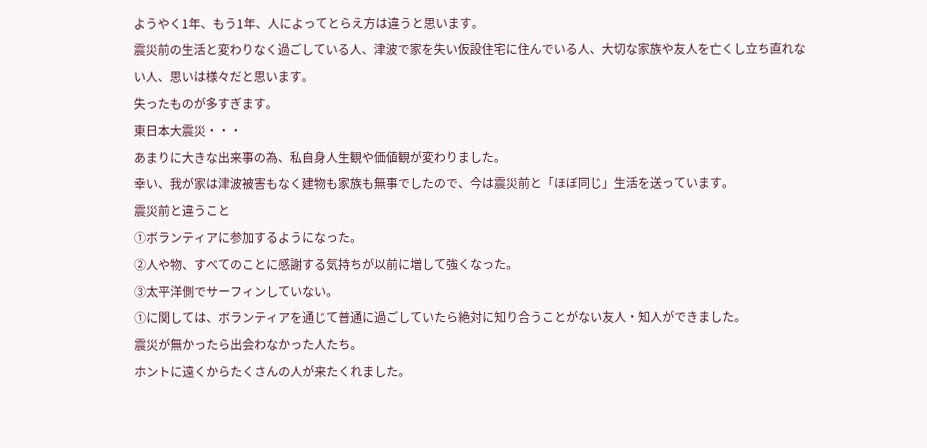ようやく1年、もう1年、人によってとらえ方は違うと思います。
震災前の生活と変わりなく過ごしている人、津波で家を失い仮設住宅に住んでいる人、大切な家族や友人を亡くし立ち直れない人、思いは様々だと思います。
失ったものが多すぎます。
東日本大震災・・・
あまりに大きな出来事の為、私自身人生観や価値観が変わりました。
幸い、我が家は津波被害もなく建物も家族も無事でしたので、今は震災前と「ほぼ同じ」生活を送っています。
震災前と違うこと
①ボランティアに参加するようになった。
②人や物、すべてのことに感謝する気持ちが以前に増して強くなった。
③太平洋側でサーフィンしていない。
①に関しては、ボランティアを通じて普通に過ごしていたら絶対に知り合うことがない友人・知人ができました。
震災が無かったら出会わなかった人たち。
ホントに遠くからたくさんの人が来たくれました。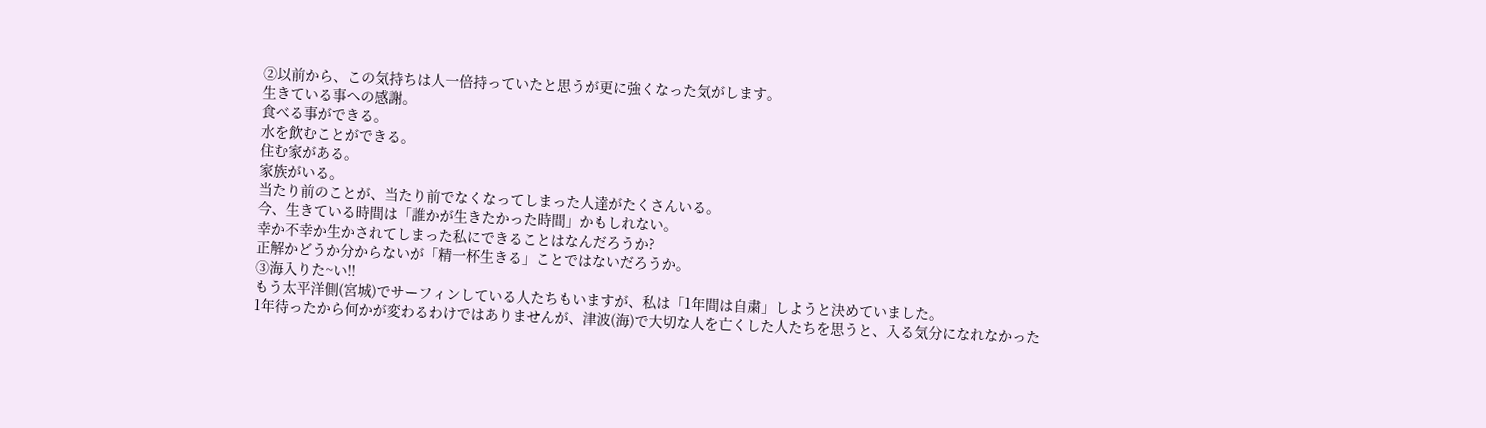②以前から、この気持ちは人一倍持っていたと思うが更に強くなった気がします。
生きている事への感謝。
食べる事ができる。
水を飲むことができる。
住む家がある。
家族がいる。
当たり前のことが、当たり前でなくなってしまった人達がたくさんいる。
今、生きている時間は「誰かが生きたかった時間」かもしれない。
幸か不幸か生かされてしまった私にできることはなんだろうか?
正解かどうか分からないが「精一杯生きる」ことではないだろうか。
③海入りた~い!!
もう太平洋側(宮城)でサーフィンしている人たちもいますが、私は「1年間は自粛」しようと決めていました。
1年待ったから何かが変わるわけではありませんが、津波(海)で大切な人を亡くした人たちを思うと、入る気分になれなかった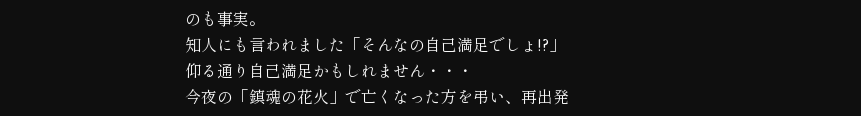のも事実。
知人にも言われました「そんなの自己満足でしょ!?」
仰る通り自己満足かもしれません・・・
今夜の「鎮魂の花火」で亡くなった方を弔い、再出発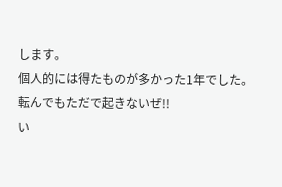します。
個人的には得たものが多かった1年でした。
転んでもただで起きないぜ!!
い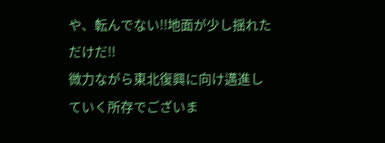や、転んでない!!地面が少し揺れただけだ!!
微力ながら東北復興に向け邁進していく所存でございま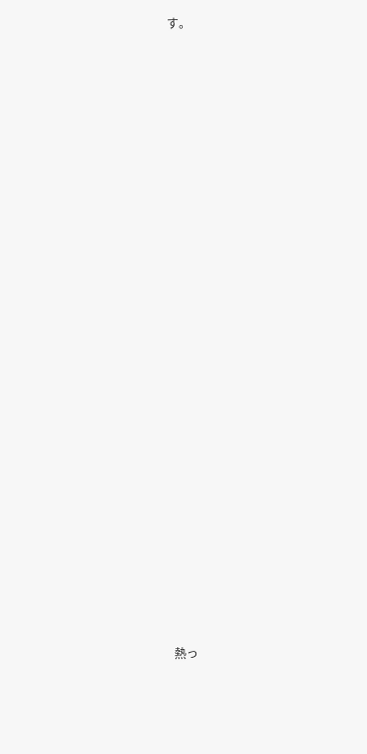す。





























熱っ